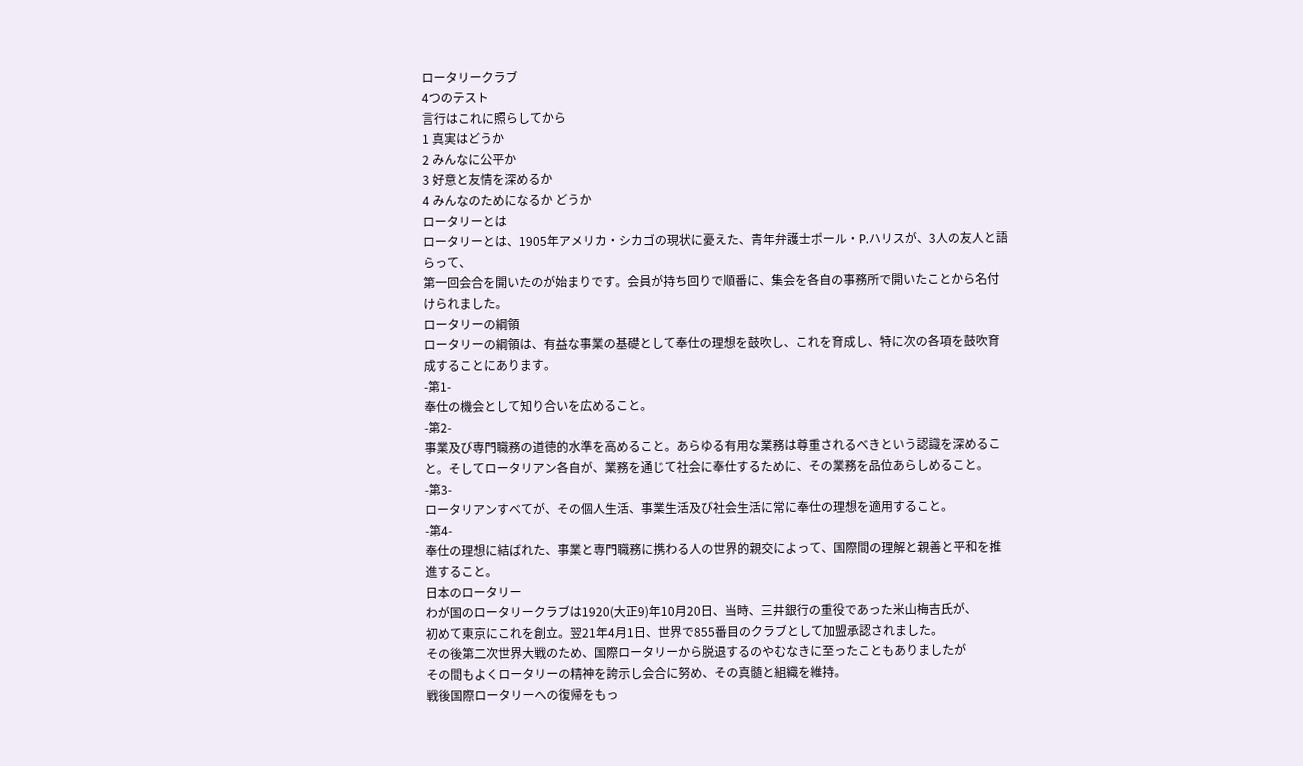ロータリークラブ
4つのテスト
言行はこれに照らしてから
1 真実はどうか
2 みんなに公平か
3 好意と友情を深めるか
4 みんなのためになるか どうか
ロータリーとは
ロータリーとは、1905年アメリカ・シカゴの現状に憂えた、青年弁護士ポール・P.ハリスが、3人の友人と語らって、
第一回会合を開いたのが始まりです。会員が持ち回りで順番に、集会を各自の事務所で開いたことから名付けられました。
ロータリーの綱領
ロータリーの綱領は、有益な事業の基礎として奉仕の理想を鼓吹し、これを育成し、特に次の各項を鼓吹育成することにあります。
-第1-
奉仕の機会として知り合いを広めること。
-第2-
事業及び専門職務の道徳的水準を高めること。あらゆる有用な業務は尊重されるべきという認識を深めること。そしてロータリアン各自が、業務を通じて社会に奉仕するために、その業務を品位あらしめること。
-第3-
ロータリアンすべてが、その個人生活、事業生活及び社会生活に常に奉仕の理想を適用すること。
-第4-
奉仕の理想に結ばれた、事業と専門職務に携わる人の世界的親交によって、国際間の理解と親善と平和を推進すること。
日本のロータリー
わが国のロータリークラブは1920(大正9)年10月20日、当時、三井銀行の重役であった米山梅吉氏が、
初めて東京にこれを創立。翌21年4月1日、世界で855番目のクラブとして加盟承認されました。
その後第二次世界大戦のため、国際ロータリーから脱退するのやむなきに至ったこともありましたが
その間もよくロータリーの精神を誇示し会合に努め、その真髄と組織を維持。
戦後国際ロータリーへの復帰をもっ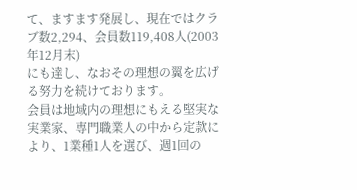て、ますます発展し、現在ではクラブ数2,294、会員数119,408人(2003年12月末)
にも達し、なおその理想の翼を広げる努力を続けております。
会員は地域内の理想にもえる堅実な実業家、専門職業人の中から定款により、1業種1人を選び、週1回の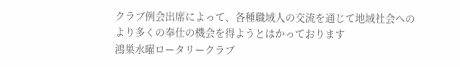クラブ例会出席によって、各種職域人の交流を通じて地域社会へのより多くの奉仕の機会を得ようとはかっております
鴻巣水曜ロータリークラブ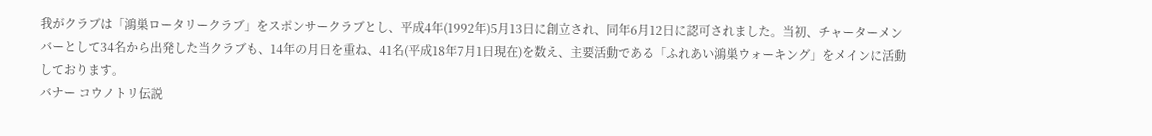我がクラブは「鴻巣ロータリークラブ」をスポンサークラブとし、平成4年(1992年)5月13日に創立され、同年6月12日に認可されました。当初、チャーターメンバーとして34名から出発した当クラブも、14年の月日を重ね、41名(平成18年7月1日現在)を数え、主要活動である「ふれあい鴻巣ウォーキング」をメインに活動しております。
バナー コウノトリ伝説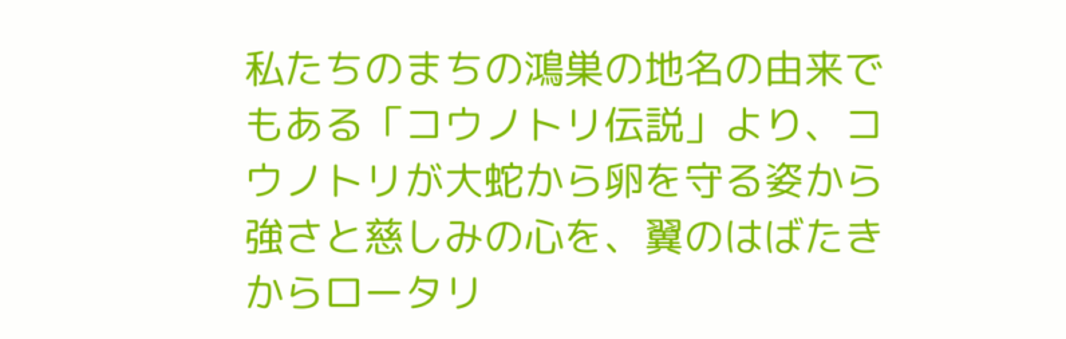私たちのまちの鴻巣の地名の由来でもある「コウノトリ伝説」より、コウノトリが大蛇から卵を守る姿から強さと慈しみの心を、翼のはばたきからロータリ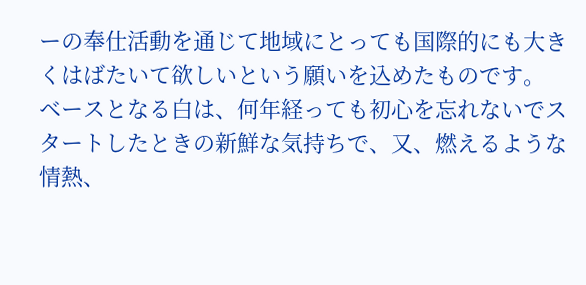ーの奉仕活動を通じて地域にとっても国際的にも大きくはばたいて欲しいという願いを込めたものです。
ベースとなる白は、何年経っても初心を忘れないでスタートしたときの新鮮な気持ちで、又、燃えるような情熱、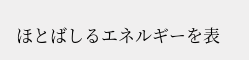ほとばしるエネルギーを表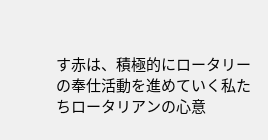す赤は、積極的にロータリーの奉仕活動を進めていく私たちロータリアンの心意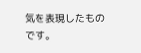気を表現したものです。